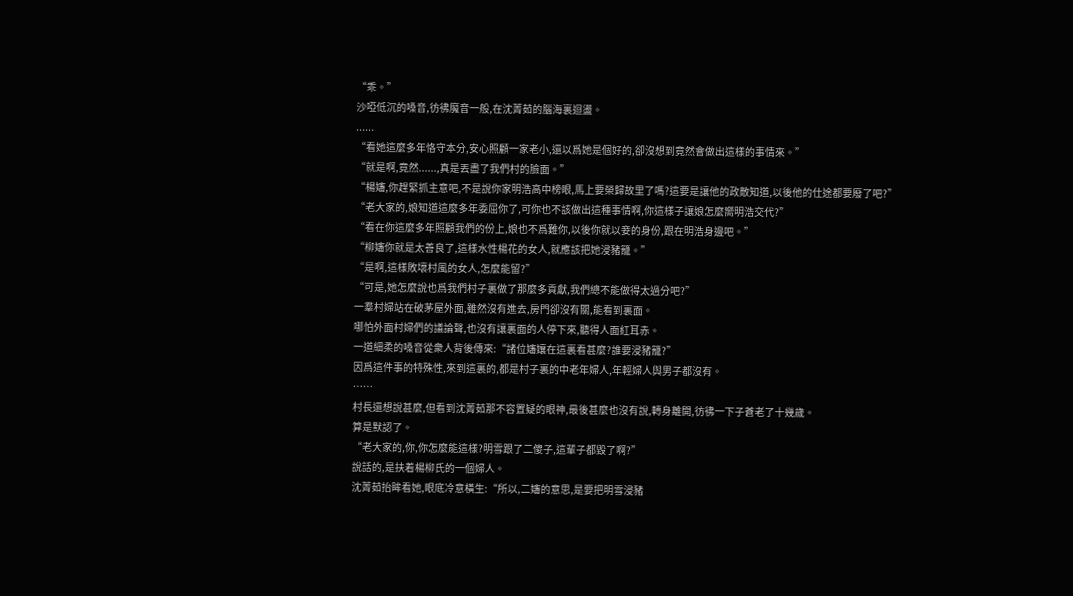“乖。”
沙啞低沉的嗓音,彷彿魔音一般,在沈菁茹的腦海裏迴盪。
......
“看她這麼多年恪守本分,安心照顧一家老小,還以爲她是個好的,卻沒想到竟然會做出這樣的事情來。”
“就是啊,竟然......,真是丟盡了我們村的臉面。”
“楊嬸,你趕緊抓主意吧,不是說你家明浩高中榜眼,馬上要榮歸故里了嗎?這要是讓他的政敵知道,以後他的仕途都要廢了吧?”
“老大家的,娘知道這麼多年委屈你了,可你也不該做出這種事情啊,你這樣子讓娘怎麼嚮明浩交代?”
“看在你這麼多年照顧我們的份上,娘也不爲難你,以後你就以妾的身份,跟在明浩身邊吧。”
“柳嬸你就是太善良了,這樣水性楊花的女人,就應該把她浸豬籠。”
“是啊,這樣敗壞村風的女人,怎麼能留?”
“可是,她怎麼說也爲我們村子裏做了那麼多貢獻,我們總不能做得太過分吧?”
一羣村婦站在破茅屋外面,雖然沒有進去,房門卻沒有關,能看到裏面。
哪怕外面村婦們的議論聲,也沒有讓裏面的人停下來,聽得人面紅耳赤。
一道細柔的嗓音從衆人背後傳來:“諸位嬸孃在這裏看甚麼?誰要浸豬籠?”
因爲這件事的特殊性,來到這裏的,都是村子裏的中老年婦人,年輕婦人與男子都沒有。
……
村長還想說甚麼,但看到沈菁茹那不容置疑的眼神,最後甚麼也沒有說,轉身離開,彷彿一下子蒼老了十幾歲。
算是默認了。
“老大家的,你,你怎麼能這樣?明雪跟了二傻子,這輩子都毀了啊?”
說話的,是扶着楊柳氏的一個婦人。
沈菁茹抬眸看她,眼底冷意橫生:“所以,二嬸的意思,是要把明雪浸豬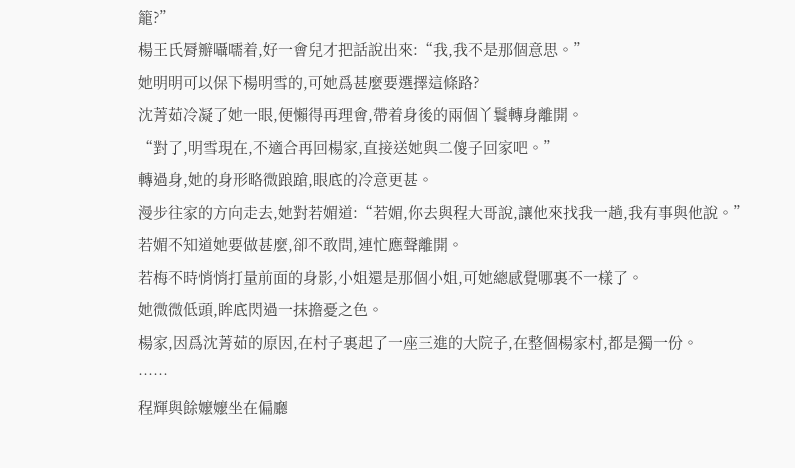籠?”
楊王氏脣瓣囁嚅着,好一會兒才把話說出來:“我,我不是那個意思。”
她明明可以保下楊明雪的,可她爲甚麼要選擇這條路?
沈菁茹冷凝了她一眼,便懶得再理會,帶着身後的兩個丫鬟轉身離開。
“對了,明雪現在,不適合再回楊家,直接送她與二傻子回家吧。”
轉過身,她的身形略微踉蹌,眼底的冷意更甚。
漫步往家的方向走去,她對若媚道:“若媚,你去與程大哥說,讓他來找我一趟,我有事與他說。”
若媚不知道她要做甚麼,卻不敢問,連忙應聲離開。
若梅不時悄悄打量前面的身影,小姐還是那個小姐,可她總感覺哪裏不一樣了。
她微微低頭,眸底閃過一抹擔憂之色。
楊家,因爲沈菁茹的原因,在村子裏起了一座三進的大院子,在整個楊家村,都是獨一份。
……
程輝與餘嬤嬤坐在偏廳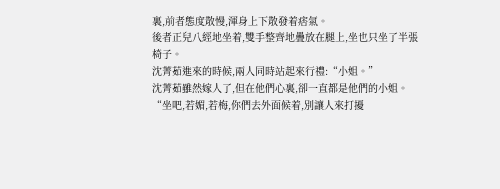裏,前者態度散慢,渾身上下散發着痞氣。
後者正兒八經地坐着,雙手整齊地疊放在腿上,坐也只坐了半張椅子。
沈菁茹進來的時候,兩人同時站起來行禮:“小姐。”
沈菁茹雖然嫁人了,但在他們心裏,卻一直都是他們的小姐。
“坐吧,若媚,若梅,你們去外面候着,別讓人來打擾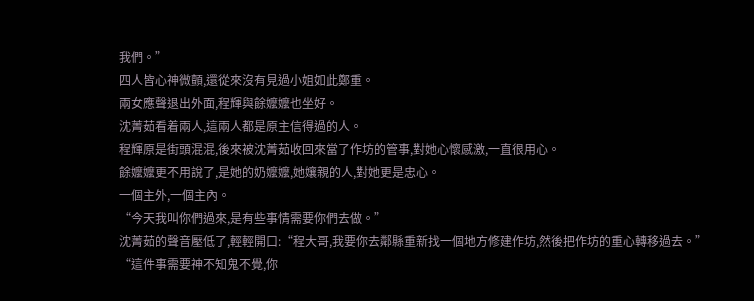我們。”
四人皆心神微顫,還從來沒有見過小姐如此鄭重。
兩女應聲退出外面,程輝與餘嬤嬤也坐好。
沈菁茹看着兩人,這兩人都是原主信得過的人。
程輝原是街頭混混,後來被沈菁茹收回來當了作坊的管事,對她心懷感激,一直很用心。
餘嬤嬤更不用說了,是她的奶嬤嬤,她孃親的人,對她更是忠心。
一個主外,一個主內。
“今天我叫你們過來,是有些事情需要你們去做。”
沈菁茹的聲音壓低了,輕輕開口:“程大哥,我要你去鄰縣重新找一個地方修建作坊,然後把作坊的重心轉移過去。”
“這件事需要神不知鬼不覺,你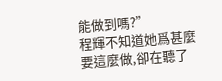能做到嗎?”
程輝不知道她爲甚麼要這麼做,卻在聽了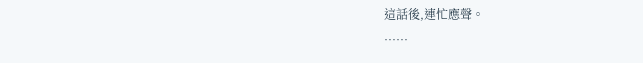這話後,連忙應聲。
……